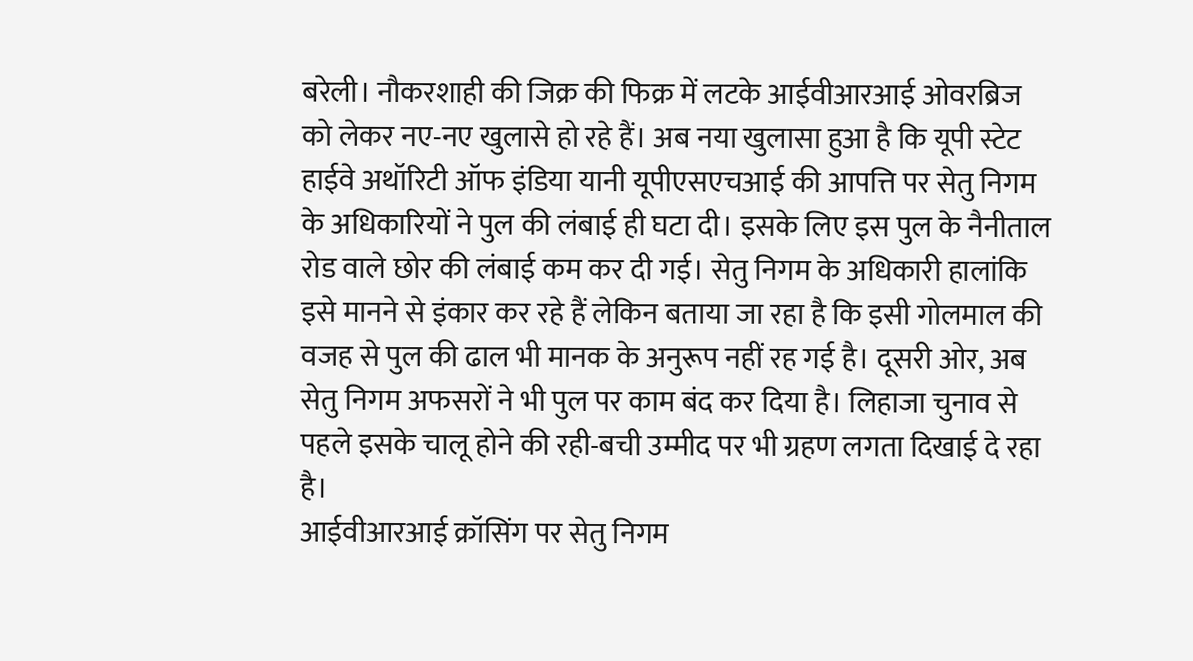बरेली। नौकरशाही की जिक्र की फिक्र में लटके आईवीआरआई ओवरब्रिज को लेकर नए-नए खुलासे हो रहे हैं। अब नया खुलासा हुआ है कि यूपी स्टेट हाईवे अथॉरिटी ऑफ इंडिया यानी यूपीएसएचआई की आपत्ति पर सेतु निगम के अधिकारियों ने पुल की लंबाई ही घटा दी। इसके लिए इस पुल के नैनीताल रोड वाले छोर की लंबाई कम कर दी गई। सेतु निगम के अधिकारी हालांकि इसे मानने से इंकार कर रहे हैं लेकिन बताया जा रहा है कि इसी गोलमाल की वजह से पुल की ढाल भी मानक के अनुरूप नहीं रह गई है। दूसरी ओर, अब सेतु निगम अफसरों ने भी पुल पर काम बंद कर दिया है। लिहाजा चुनाव से पहले इसके चालू होने की रही-बची उम्मीद पर भी ग्रहण लगता दिखाई दे रहा है।
आईवीआरआई क्रॉसिंग पर सेतु निगम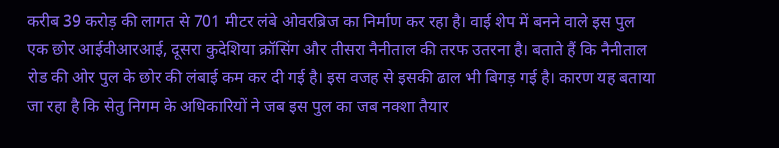करीब 39 करोड़ की लागत से 701 मीटर लंबे ओवरब्रिज का निर्माण कर रहा है। वाई शेप में बनने वाले इस पुल एक छोर आईवीआरआई, दूसरा कुदेशिया क्रॉसिंग और तीसरा नैनीताल की तरफ उतरना है। बताते हैं कि नैनीताल रोड की ओर पुल के छोर की लंबाई कम कर दी गई है। इस वजह से इसकी ढाल भी बिगड़ गई है। कारण यह बताया जा रहा है कि सेतु निगम के अधिकारियों ने जब इस पुल का जब नक्शा तैयार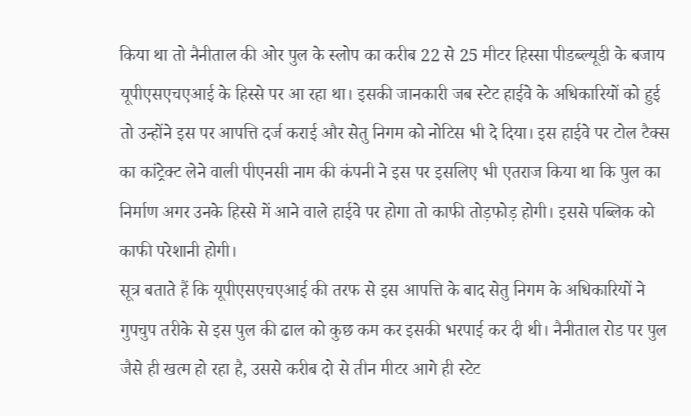किया था तो नैनीताल की ओर पुल के स्लोप का करीब 22 से 25 मीटर हिस्सा पीडब्ल्यूडी के बजाय यूपीएसएचएआई के हिस्से पर आ रहा था। इसकी जानकारी जब स्टेट हाईवे के अधिकारियों को हुई तो उन्होंने इस पर आपत्ति दर्ज कराई और सेतु निगम को नोटिस भी दे दिया। इस हाईवे पर टोल टैक्स का कांट्रेक्ट लेने वाली पीएनसी नाम की कंपनी ने इस पर इसलिए भी एतराज किया था कि पुल का निर्माण अगर उनके हिस्से में आने वाले हाईवे पर होगा तो काफी तोड़फोड़ होगी। इससे पब्लिक को काफी परेशानी होगी।
सूत्र बताते हैं कि यूपीएसएचएआई की तरफ से इस आपत्ति के बाद सेतु निगम के अधिकारियों ने गुपचुप तरीके से इस पुल की ढाल को कुछ कम कर इसकी भरपाई कर दी थी। नैनीताल रोड पर पुल जैसे ही खत्म हो रहा है, उससे करीब दो से तीन मीटर आगे ही स्टेट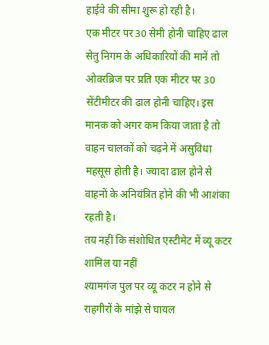हाईवे की सीमा शुरू हो रही है।
एक मीटर पर 30 सेमी होनी चाहिए ढाल
सेतु निगम के अधिकारियों की मानें तो ओवरब्रिज पर प्रति एक मीटर पर 30 सेंटीमीटर की ढाल होनी चाहिए। इस मानक को अगर कम किया जाता है तो वाहन चालकों को चढ़ने में असुविधा महसूस होती है। ज्यादा ढाल होने से वाहनों के अनियंत्रित होने की भी आशंका रहती है।
तय नहीं कि संशोधित एस्टीमेट में व्यू कटर शामिल या नहीं
श्यामगंज पुल पर व्यू कटर न होने से राहगीरों के मांझे से घायल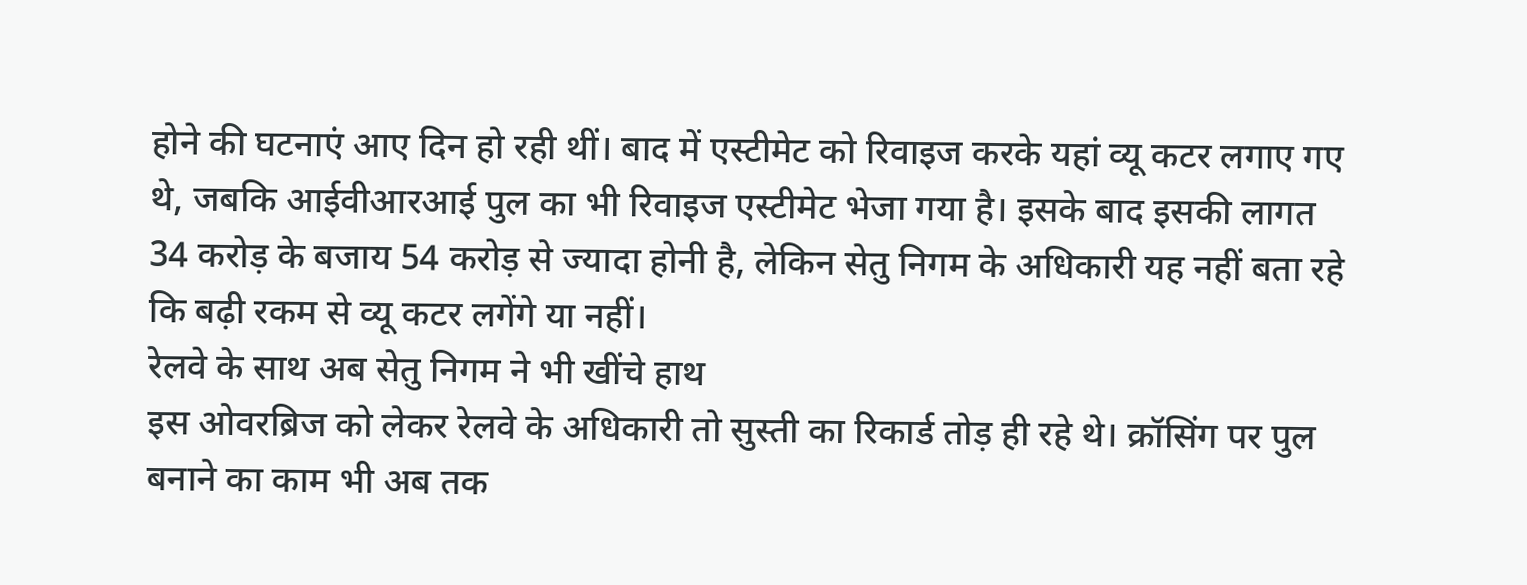होने की घटनाएं आए दिन हो रही थीं। बाद में एस्टीमेट को रिवाइज करके यहां व्यू कटर लगाए गए थे, जबकि आईवीआरआई पुल का भी रिवाइज एस्टीमेट भेजा गया है। इसके बाद इसकी लागत 34 करोड़ के बजाय 54 करोड़ से ज्यादा होनी है, लेकिन सेतु निगम के अधिकारी यह नहीं बता रहे कि बढ़ी रकम से व्यू कटर लगेंगे या नहीं।
रेलवे के साथ अब सेतु निगम ने भी खींचे हाथ
इस ओवरब्रिज को लेकर रेलवे के अधिकारी तो सुस्ती का रिकार्ड तोड़ ही रहे थे। क्रॉसिंग पर पुल बनाने का काम भी अब तक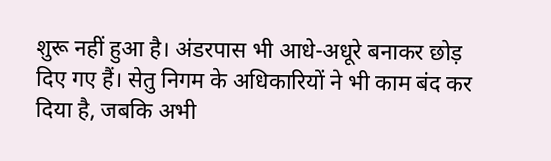शुरू नहीं हुआ है। अंडरपास भी आधे-अधूरे बनाकर छोड़ दिए गए हैं। सेतु निगम के अधिकारियों ने भी काम बंद कर दिया है, जबकि अभी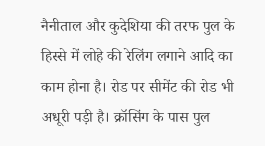नैनीताल और कुदेशिया की तरफ पुल के हिस्से में लोहे की रेलिंग लगाने आदि का काम होना है। रोड पर सीमेंट की रोड भी अधूरी पड़ी है। क्रॉसिंग के पास पुल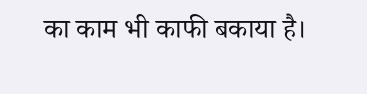का काम भी काफी बकाया है।